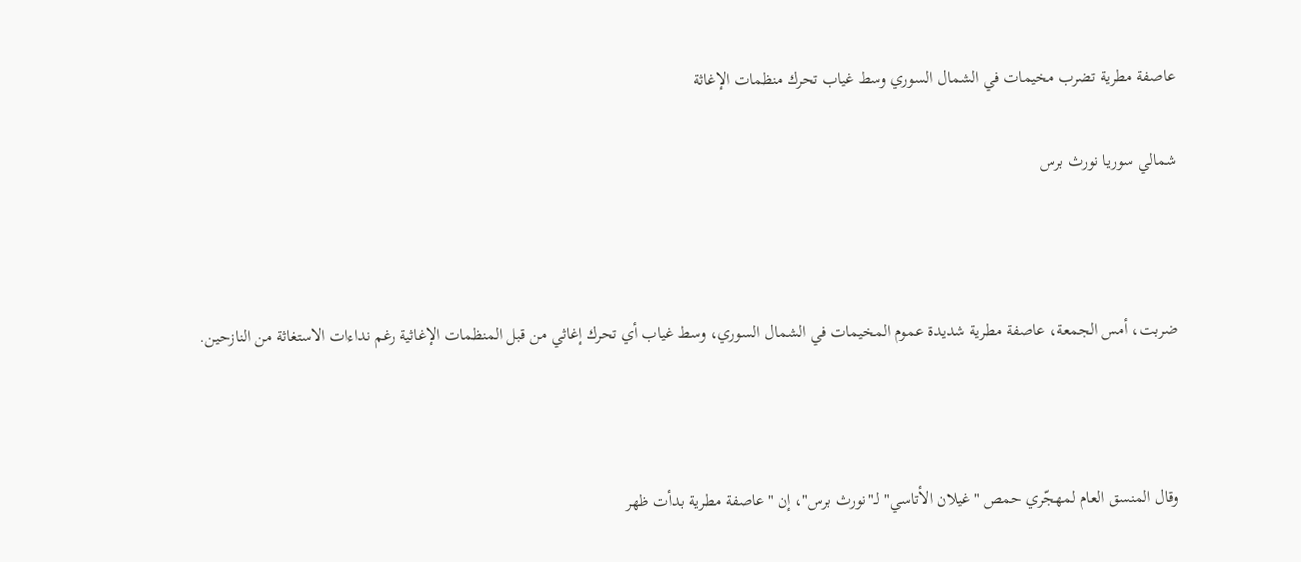عاصفة مطرية تضرب مخيمات في الشمال السوري وسط غياب تحرك منظمات الإغاثة

شمالي سوريا نورث برس



ضربت، أمس الجمعة، عاصفة مطرية شديدة عموم المخيمات في الشمال السوري، وسط غياب أي تحرك إغاثي من قبل المنظمات الإغاثية رغم نداءات الاستغاثة من النازحين.



وقال المنسق العام لمهجّري حمص "غيلان الأتاسي" لـ"نورث برس"، إن "عاصفة مطرية بدأت ظهر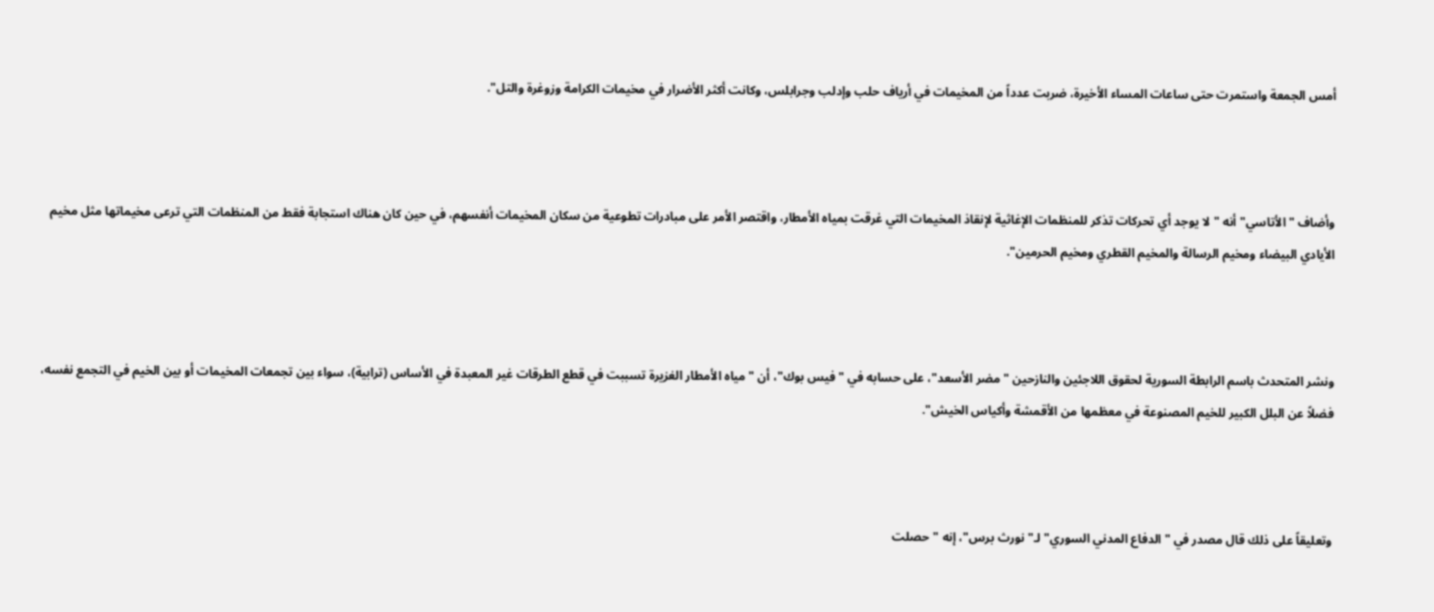أمس الجمعة واستمرت حتى ساعات المساء الأخيرة، ضربت عدداً من المخيمات في أرياف حلب وإدلب وجرابلس، وكانت أكثر الأضرار في مخيمات الكرامة وزوغرة والتل".



وأضاف "الأتاسي" أنه "لا يوجد أي تحركات تذكر للمنظمات الإغاثية لإنقاذ المخيمات التي غرقت بمياه الأمطار، واقتصر الأمر على مبادرات تطوعية من سكان المخيمات أنفسهم، في حين كان هناك استجابة فقط من المنظمات التي ترعى مخيماتها مثل مخيم الأيادي البيضاء ومخيم الرسالة والمخيم القطري ومخيم الحرمين".



ونشر المتحدث باسم الرابطة السورية لحقوق اللاجئين والنازحين "مضر الأسعد"، على حسابه في "فيس بوك"، أن "مياه الأمطار الغزيرة تسببت في قطع الطرقات غير المعبدة في الأساس (ترابية)، سواء بين تجمعات المخيمات أو بين الخيم في التجمع نفسه، فضلاً عن البلل الكبير للخيم المصنوعة في معظمها من الأقمشة وأكياس الخيش".



وتعليقاً على ذلك قال مصدر في "الدفاع المدني السوري" لـ"نورث برس"، إنه "حصلت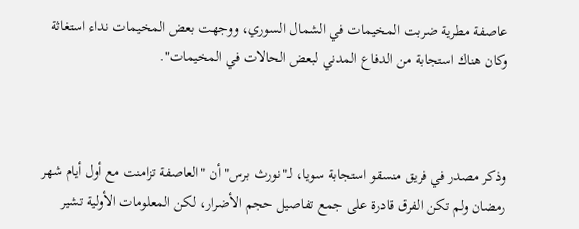عاصفة مطرية ضربت المخيمات في الشمال السوري، ووجهت بعض المخيمات نداء استغاثة وكان هناك استجابة من الدفاع المدني لبعض الحالات في المخيمات".



وذكر مصدر في فريق منسقو استجابة سويا، لـ"نورث برس" أن "العاصفة تزامنت مع أول أيام شهر رمضان ولم تكن الفرق قادرة على جمع تفاصيل حجم الأضرار، لكن المعلومات الأولية تشير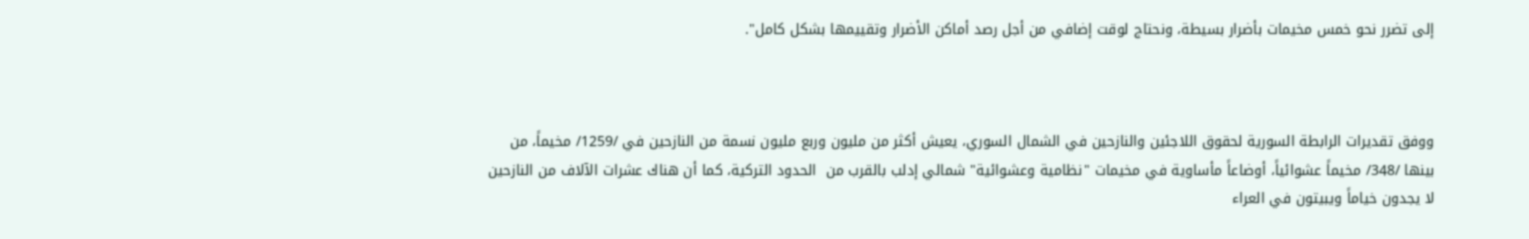إلى تضرر نحو خمس مخيمات بأضرار بسيطة، ونحتاج لوقت إضافي من أجل رصد أماكن الأضرار وتقييمها بشكل كامل".



ووفق تقديرات الرابطة السورية لحقوق اللاجئين والنازحين في الشمال السوري، يعيش أكثر من مليون وربع مليون نسمة من النازحين في /1259/ مخيماً، من بينها /348/ مخيماً عشوائياً، أوضاعاً مأساوية في مخيمات "نظامية وعشوائية" شمالي إدلب بالقرب من  الحدود التركية، كما أن هناك عشرات الآلاف من النازحين لا يجدون خياماً ويبيتون في العراء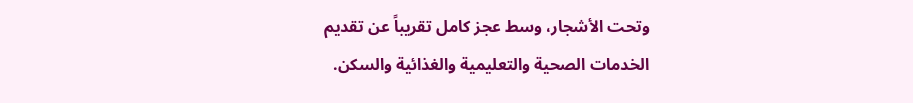وتحت الأشجار، وسط عجز كامل تقريباً عن تقديم الخدمات الصحية والتعليمية والغذائية والسكن.